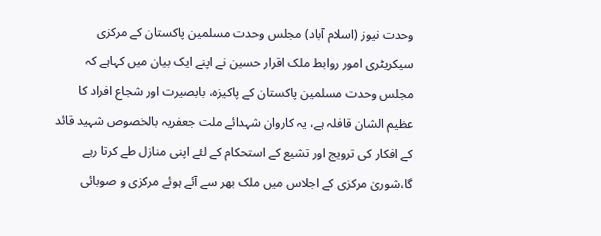وحدت نیوز (اسلام آباد) مجلس وحدت مسلمین پاکستان کے مرکزی سیکریٹری امور روابط ملک اقرار حسین نے اپنے ایک بیان میں کہاہے کہ مجلس وحدت مسلمین پاکستان کے پاکیزہ، بابصیرت اور شجاع افراد کا عظیم الشان قافلہ ہے، یہ کاروان شہدائے ملت جعفریہ بالخصوص شہید قائد کے افکار کی ترویج اور تشیع کے استحکام کے لئے اپنی منازل طے کرتا رہے گا،شوریٰ مرکزی کے اجلاس میں ملک بھر سے آئے ہوئے مرکزی و صوبائی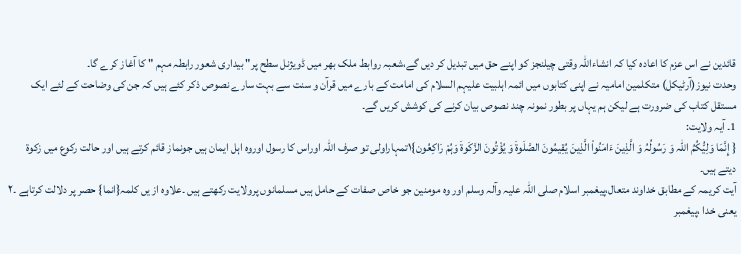قائدین نے اس عزم کا اعادہ کیا کہ انشاءاللہ وقتی چیلنجز کو اپنے حق میں تبدیل کر دیں گے،شعبہ روابط ملک بھر میں ڈویژنل سطح پر" بیداری شعور رابطہ مہم " کا آغاز کرے گا۔
وحدت نیوز(آرٹیکل) متکلمین امامیہ نے اپنی کتابوں میں ائمہ اہلبیت علیہم السلام کی امامت کے بارے میں قرآن و سنت سے بہت سارے نصوص ذکر کئے ہیں کہ جن کی وضاحت کے لئے ایک مستقل کتاب کی ضرورت ہے لیکن ہم یہاں پر بطور نمونہ چند نصوص بیان کرنے کی کوشش کریں گے۔
1۔ آیہ ولایت:
{ إِنَّمَا وَلِيُّکُمُ اللّہ وَ رَسُولُہُ وَ الَّذِينَ ءَامَنُواْ الَّذِينَ يُقِيمُونَ الصَّلَوۃَ وَ يُؤْتُونَ الزَّکَوۃَ وَہُمْ رَاکِعُون}۱تمہاراولی تو صرف اللہ اوراس کا رسول اوروہ اہل ایمان ہیں جونماز قائم کرتے ہیں اور حالت رکوع میں زکوۃ دیتے ہیں۔
آیت کریمہ کے مطابق خداوند متعال،پیغمبر اسلام صلی اللہ علیہ وآلہ وسلم اور وہ مومنین جو خاص صفات کے حامل ہیں مسلمانوں پرولایت رکھتے ہیں ۔علاوہ از یں کلمہ{انما} حصر پر دلالت کرتاہے ۔۲ یعنی خدا ،پیغمبر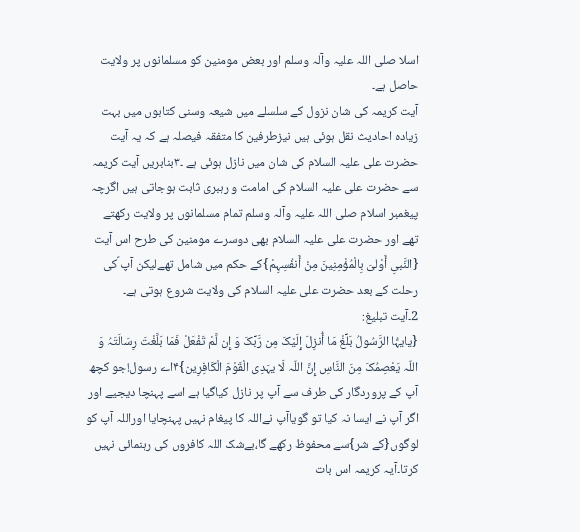اسلا صلی اللہ علیہ وآلہ وسلم اور بعض مومنین کو مسلمانوں پر ولایت حاصل ہے۔
آیت کریمہ کی شان نزول کے سلسلے میں شیعہ وسنی کتابوں میں بہت زیادہ احادیث نقل ہوئی ہیں نیزطرفین کا متفقہ فیصلہ ہے کہ یہ آیت حضرت علی علیہ السلام کی شان میں نازل ہوئی ہے ۔۳بنابریں آیت کریمہ سے حضرت علی علیہ السلام کی امامت و رہبری ثابت ہوجاتی ہیں اگرچہ پیغمبر اسلام صلی اللہ علیہ وآلہ وسلم تمام مسلمانوں پر ولایت رکھتے تھے اور حضرت علی علیہ السلام بھی دوسرے مومنین کی طرح اس آیت {النَّبیِ أَوْلیَ بِالْمُؤْمِنِينَ مِنْ أَنفُسِہِمْ}کے حکم میں شامل تھےلیکن آپ ؐکی رحلت کے بعد حضرت علی علیہ السلام کی ولایت شروع ہوتی ہے۔
2۔آیت تبلیغ:
{یايہُّا الرَّسُولُ بَلِّغْ مَا أُنزِلَ إِلَيْکَ مِن رَّبِّکَ وَ إِن لَّمْ تَفْعَلْ فَمَا بَلَّغْتَ رِسَالَتَہُ وَ اللّہ يَعْصِمُکَ مِنَ النَّاسِ إِنَّ اللّہ لَا يہَدِی الْقَوْمَ الْکَافِرِين}۴اے رسول!جو کچھ آپ کے پروردگار کی طرف سے آپ پر نازل کیاگیا ہے اسے پہنچا دیجیے اور اگر آپ نے ایسا نہ کیا تو گویاآپ نےاللہ کا پیغام نہیں پہنچایا اوراللہ آپ کو لوگوں{کے شر}سے محفوظ رکھے گا،بےشک اللہ کافروں کی رہنمائی نہیں کرتا۔آیہ کریمہ اس بات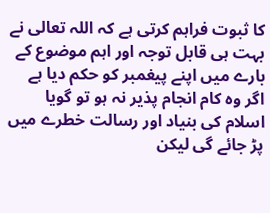کا ثبوت فراہم کرتی ہے کہ اللہ تعالی نے بہت ہی قابل توجہ اور اہم موضوع کے بارے میں اپنے پیغمبر کو حکم دیا ہے اگر وہ کام انجام پذیر نہ ہو تو گویا اسلام کی بنیاد اور رسالت خطرے میں پڑ جائے گی لیکن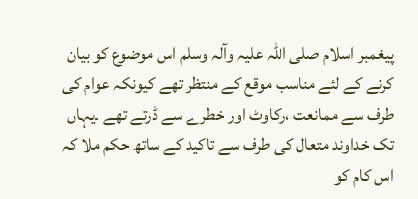پیغمبر اسلام صلی اللہ علیہ وآلہ وسلم اس موضوع کو بیان کرنے کے لئے مناسب موقع کے منتظر تھے کیونکہ عوام کی طرف سے ممانعت ،رکاوٹ اور خطرے سے ڈرتے تھے ۔یہاں تک خداوند متعال کی طرف سے تاکید کے ساتھ حکم ملا کہ اس کام کو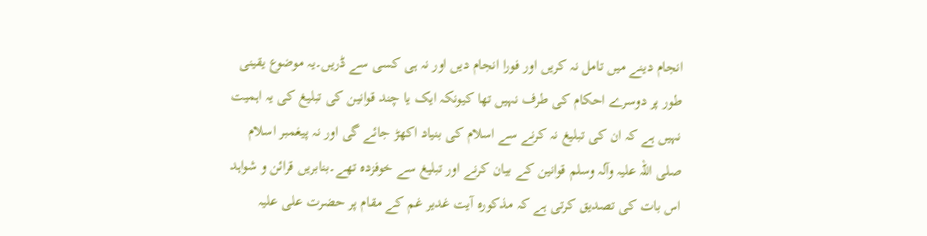انجام دینے میں تامل نہ کریں اور فورا انجام دیں اور نہ ہی کسی سے ڈریں۔یہ موضوع یقینی طور پر دوسرے احکام کی طرف نہیں تھا کیونکہ ایک یا چند قوانین کی تبلیغ کی یہ اہمیت نہیں ہے کہ ان کی تبلیغ نہ کرنے سے اسلام کی بنیاد اکھڑ جائے گی اور نہ پیغمبر اسلام صلی اللہ علیہ وآلہ وسلم قوانین کے بیان کرنے اور تبلیغ سے خوفزدہ تھے۔بنابریں قرائن و شواہد اس بات کی تصدیق کرتی ہے کہ مذکورہ آیت غدیر غم کے مقام پر حضرت علی علیہ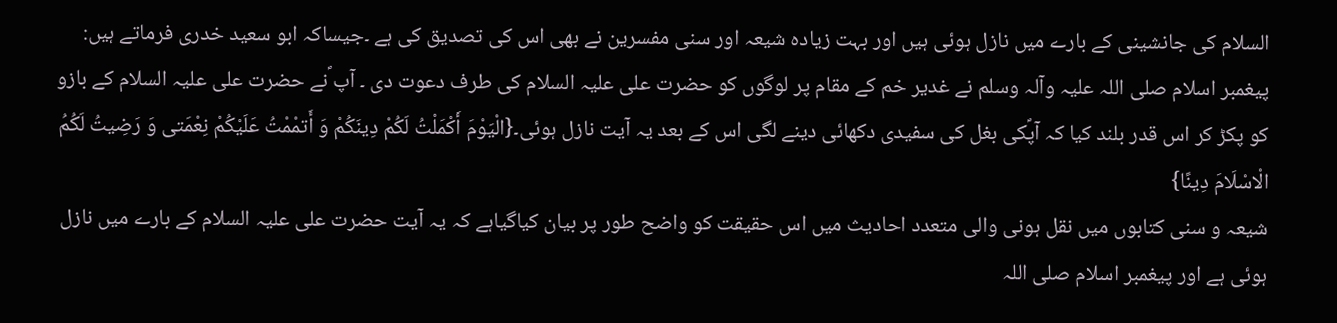السلام کی جانشینی کے بارے میں نازل ہوئی ہیں اور بہت زیادہ شیعہ اور سنی مفسرین نے بھی اس کی تصدیق کی ہے ۔جیساکہ ابو سعید خدری فرماتے ہیں: پیغمبر اسلام صلی اللہ علیہ وآلہ وسلم نے غدیر خم کے مقام پر لوگوں کو حضرت علی علیہ السلام کی طرف دعوت دی ۔ آپ ؐنے حضرت علی علیہ السلام کے بازو کو پکڑ کر اس قدر بلند کیا کہ آپؐکی بغل کی سفیدی دکھائی دینے لگی اس کے بعد یہ آیت نازل ہوئی۔{الْيَوْمَ أَکْمَلْتُ لَکُمْ دِينَکُمْ وَ أَتمْمْتُ عَلَيْکُمْ نِعْمَتی وَ رَضِيتُ لَکُمُ الْاسْلَامَ دِينًا}
شیعہ و سنی کتابوں میں نقل ہونی والی متعدد احادیث میں اس حقیقت کو واضح طور پر بیان کیاگیاہے کہ یہ آیت حضرت علی علیہ السلام کے بارے میں نازل ہوئی ہے اور پیغمبر اسلام صلی اللہ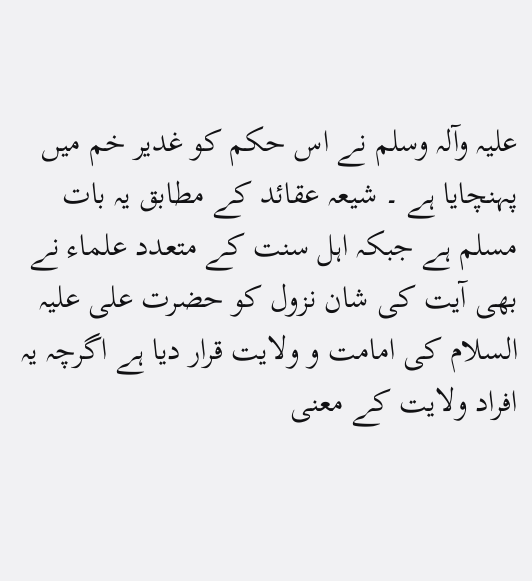علیہ وآلہ وسلم نے اس حکم کو غدیر خم میں پہنچایا ہے ۔ شیعہ عقائد کے مطابق یہ بات مسلم ہے جبکہ اہل سنت کے متعدد علماء نے بھی آیت کی شان نزول کو حضرت علی علیہ السلام کی امامت و ولایت قرار دیا ہے اگرچہ یہ افراد ولایت کے معنی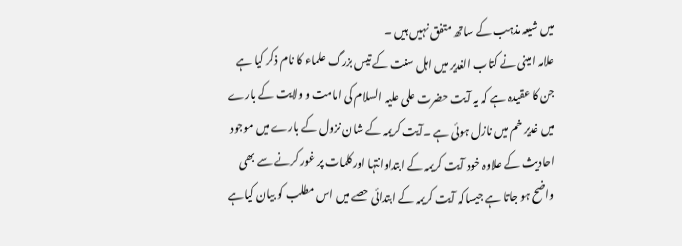میں شیعہ مذہب کے ساتھ متفق نہیں ہیں ۔
علامہ امینی نے کتاب الغدیر میں اہل سنت کے تیس بزرگ علماء کا نام ذکر کیا ہے جن کا عقیدہ ہے کہ یہ آیت حضرت علی علیہ السلام کی امامت و ولایت کے بارے میں غدیر خم میں نازل ہوئی ہے ۔آیت کریمہ کے شان نزول کے بارے میں موجود احادیث کے علاوہ خود آیت کریمہ کے ابتداوانتہا اورکلمات پر غور کرنے سے بھی واضح ہو جاتا ہے جیساکہ آیت کریمہ کے ابتدائی حصے میں اس مطلب کو بیان کیاہے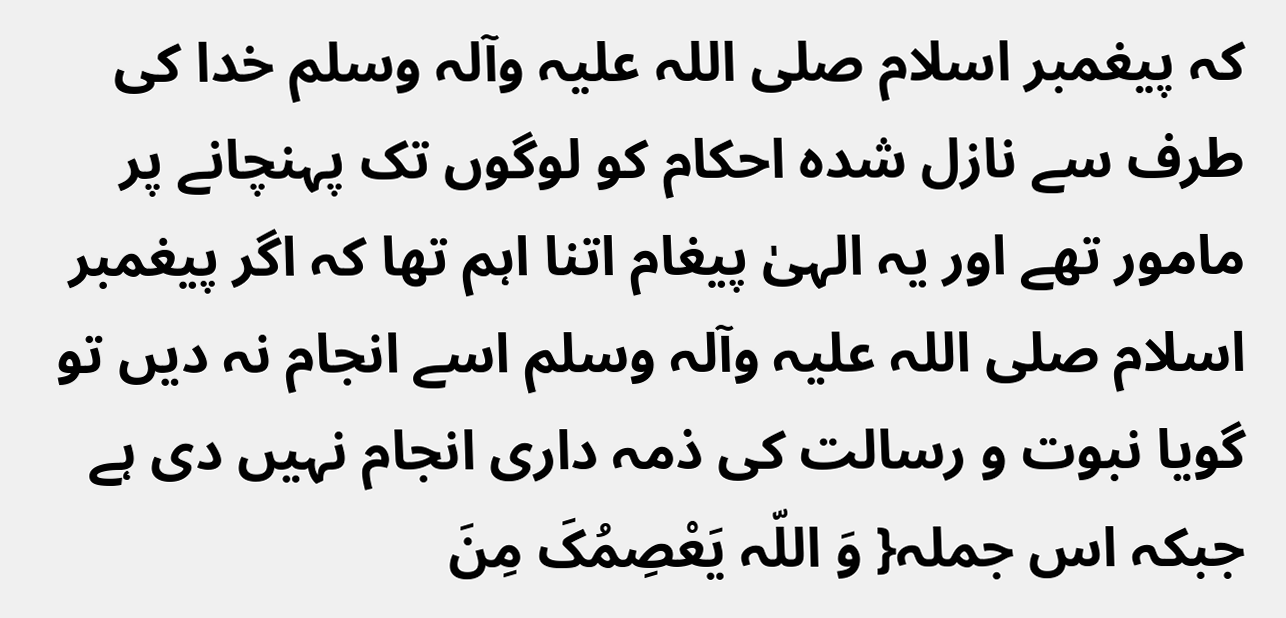کہ پیغمبر اسلام صلی اللہ علیہ وآلہ وسلم خدا کی طرف سے نازل شدہ احکام کو لوگوں تک پہنچانے پر مامور تھے اور یہ الہیٰ پیغام اتنا اہم تھا کہ اگر پیغمبر اسلام صلی اللہ علیہ وآلہ وسلم اسے انجام نہ دیں تو گویا نبوت و رسالت کی ذمہ داری انجام نہیں دی ہے جبکہ اس جملہ{ وَ اللّہ يَعْصِمُکَ مِنَ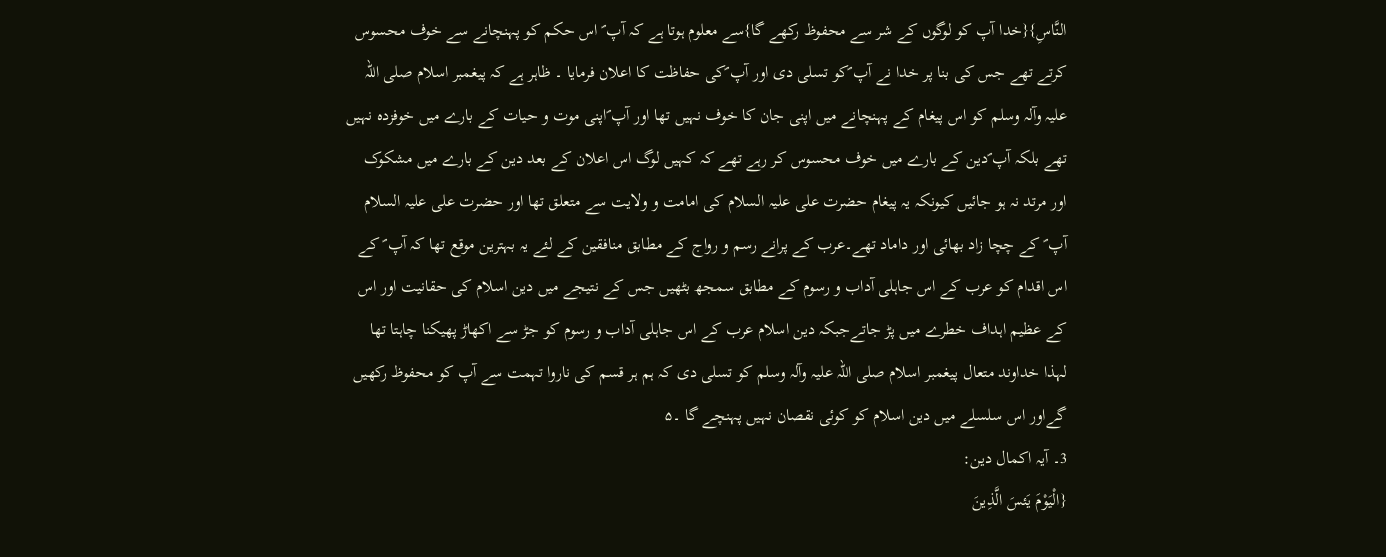النَّاسِ}{خدا آپ کو لوگوں کے شر سے محفوظ رکھے گا}سے معلوم ہوتا ہے کہ آپ ؐ اس حکم کو پہنچانے سے خوف محسوس کرتے تھے جس کی بنا پر خدا نے آپ ؐکو تسلی دی اور آپ ؐکی حفاظت کا اعلان فرمایا ۔ ظاہر ہے کہ پیغمبر اسلام صلی اللہ علیہ وآلہ وسلم کو اس پیغام کے پہنچانے میں اپنی جان کا خوف نہیں تھا اور آپ ؐاپنی موت و حیات کے بارے میں خوفزدہ نہیں تھے بلکہ آپ ؐدین کے بارے میں خوف محسوس کر رہے تھے کہ کہیں لوگ اس اعلان کے بعد دین کے بارے میں مشکوک اور مرتد نہ ہو جائیں کیونکہ یہ پیغام حضرت علی علیہ السلام کی امامت و ولایت سے متعلق تھا اور حضرت علی علیہ السلام آپ ؐ کے چچا زاد بھائی اور داماد تھے۔عرب کے پرانے رسم و رواج کے مطابق منافقین کے لئے یہ بہترین موقع تھا کہ آپ ؐ کے اس اقدام کو عرب کے اس جاہلی آداب و رسوم کے مطابق سمجھ بٹھیں جس کے نتیجے میں دین اسلام کی حقانیت اور اس کے عظیم اہداف خطرے میں پڑ جاتےجبکہ دین اسلام عرب کے اس جاہلی آداب و رسوم کو جڑ سے اکھاڑ پھیکنا چاہتا تھا لہذا خداوند متعال پیغمبر اسلام صلی اللہ علیہ وآلہ وسلم کو تسلی دی کہ ہم ہر قسم کی ناروا تہمت سے آپ کو محفوظ رکھیں گےاور اس سلسلے میں دین اسلام کو کوئی نقصان نہیں پہنچے گا ۔۵
3۔ آیہ اکمال دین:
{الْيَوْمَ يَئسَ الَّذِينَ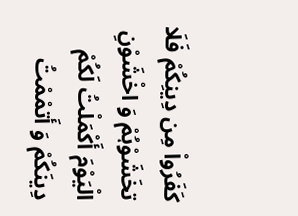کَفَرُواْ مِن دِينِکُمْ فَلَا تخَشَوْہُمْ وَ اخْشَوْنِ الْيَوْمَ أَکْمَلْتُ لَکُمْ دِينَکُمْ وَ أَتمْمْتُ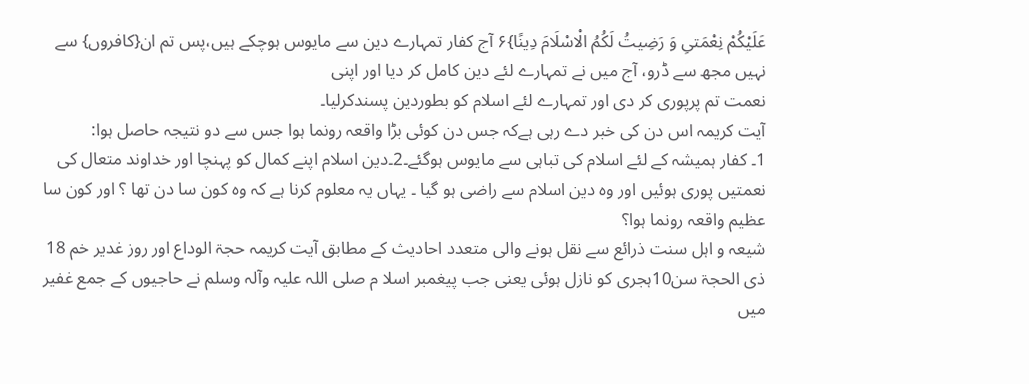عَلَيْکُمْ نِعْمَتیِ وَ رَضِيتُ لَکُمُ الْاسْلَامَ دِينًا}۶ آج کفار تمہارے دین سے مایوس ہوچکے ہیں،پس تم ان{کافروں} سے نہیں مجھ سے ڈرو، آج میں نے تمہارے لئے دین کامل کر دیا اور اپنی
نعمت تم پرپوری کر دی اور تمہارے لئے اسلام کو بطوردین پسندکرلیا۔
آیت کریمہ اس دن کی خبر دے رہی ہےکہ جس دن کوئی بڑا واقعہ رونما ہوا جس سے دو نتیجہ حاصل ہوا:
1۔ کفار ہمیشہ کے لئے اسلام کی تباہی سے مایوس ہوگئے۔2۔دین اسلام اپنے کمال کو پہنچا اور خداوند متعال کی نعمتیں پوری ہوئیں اور وہ دین اسلام سے راضی ہو گیا ۔ یہاں یہ معلوم کرنا ہے کہ وہ کون سا دن تھا ؟ اور کون سا عظیم واقعہ رونما ہوا؟
شیعہ و اہل سنت ذرائع سے نقل ہونے والی متعدد احادیث کے مطابق آیت کریمہ حجۃ الوداع اور روز غدیر خم 18 ذی الحجۃ سن10ہجری کو نازل ہوئی یعنی جب پیغمبر اسلا م صلی اللہ علیہ وآلہ وسلم نے حاجیوں کے جمع غفیر میں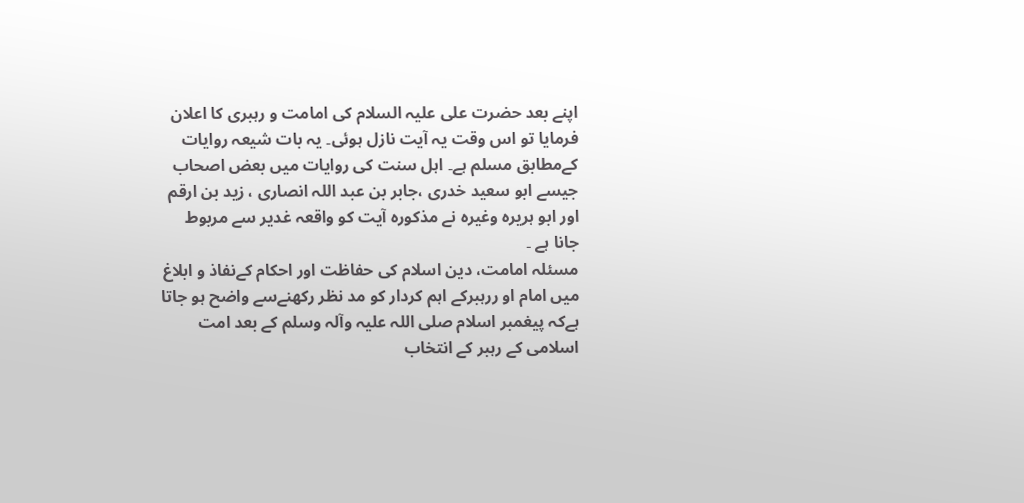اپنے بعد حضرت علی علیہ السلام کی امامت و رہبری کا اعلان فرمایا تو اس وقت یہ آیت نازل ہوئی۔ یہ بات شیعہ روایات کےمطابق مسلم ہے۔ اہل سنت کی روایات میں بعض اصحاب جیسے ابو سعید خدری ،جابر بن عبد اللہ انصاری ، زید بن ارقم اور ابو ہریرہ وغیرہ نے مذکورہ آیت کو واقعہ غدیر سے مربوط جانا ہے ۔
مسئلہ امامت، دین اسلام کی حفاظت اور احکام کےنفاذ و ابلاغ میں امام او ررہبرکے اہم کردار کو مد نظر رکھنےسے واضح ہو جاتا ہےکہ پیغمبر اسلام صلی اللہ علیہ وآلہ وسلم کے بعد امت اسلامی کے رہبر کے انتخاب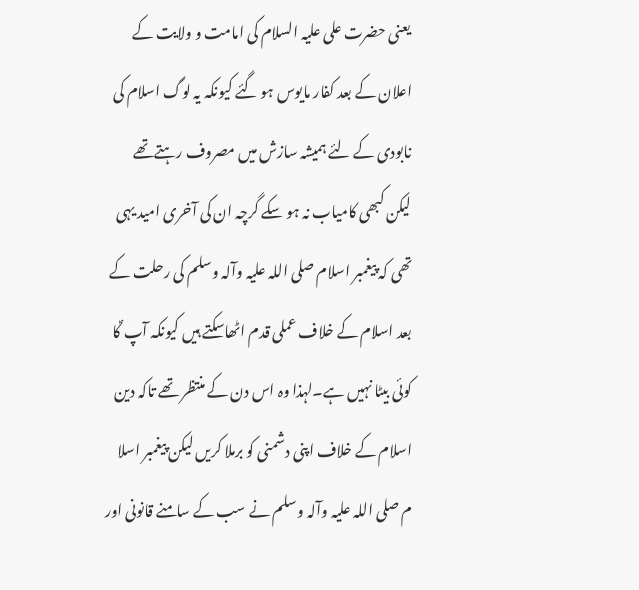یعنی حضرت علی علیہ السلام کی امامت و ولایت کے اعلان کے بعد کفار مایوس ہو گئے کیونکہ یہ لوگ اسلام کی نابودی کے لئے ہمیشہ سازش میں مصروف رہتےتھے لیکن کبھی کامیاب نہ ہو سکے گرچہ ان کی آخری امید یہی تھی کہ پیغمبر اسلام صلی اللہ علیہ وآلہ وسلم کی رحلت کے بعد اسلام کے خلاف عملی قدم اٹھاسکتے ہیں کیونکہ آپ ؐکا کوئی بیٹا نہیں ہے۔لہذا وہ اس دن کے منتظر تھے تاکہ دین اسلام کے خلاف اپنی دشمنی کو برملا کریں لیکن پیغمبر اسلا م صلی اللہ علیہ وآلہ وسلم نے سب کے سامنے قانونی اور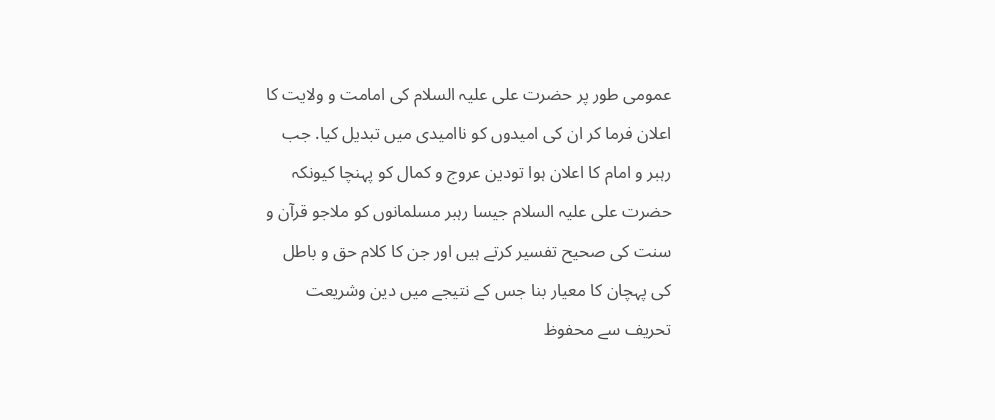عمومی طور پر حضرت علی علیہ السلام کی امامت و ولایت کا اعلان فرما کر ان کی امیدوں کو ناامیدی میں تبدیل کیا. جب رہبر و امام کا اعلان ہوا تودین عروج و کمال کو پہنچا کیونکہ حضرت علی علیہ السلام جیسا رہبر مسلمانوں کو ملاجو قرآن و سنت کی صحیح تفسیر کرتے ہیں اور جن کا کلام حق و باطل کی پہچان کا معیار بنا جس کے نتیجے میں دین وشریعت تحریف سے محفوظ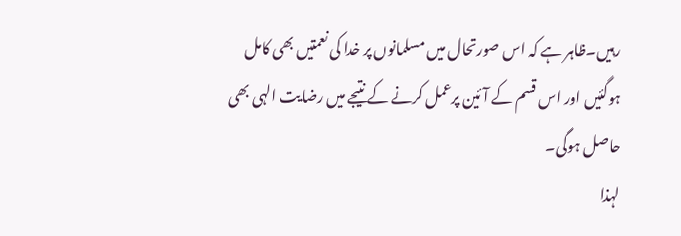رہیں۔ظاہر ہے کہ اس صورتحال میں مسلمانوں پر خدا کی نعمتیں بھی کامل ہوگئیں اور اس قسم کے آئین پرعمل کرنے کے نتیجے میں رضایت الہی بھی حاصل ہوگی۔
لہذا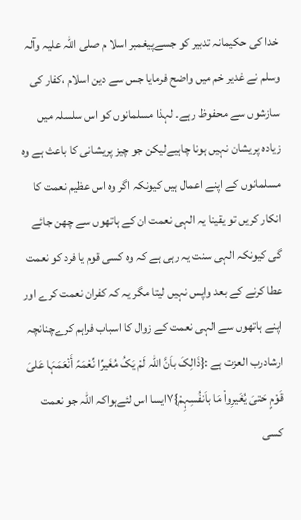خدا کی حکیمانہ تدبیر کو جسےپیغمبر اسلا م صلی اللہ علیہ وآلہ وسلم نے غدیر خم میں واضح فرمایا جس سے دین اسلام ،کفار کی سازشوں سے محفوظ رہے۔ لہذا مسلمانوں کو اس سلسلہ میں زیادہ پریشان نہیں ہونا چاہیےلیکن جو چیز پریشانی کا باعث ہے وہ مسلمانوں کے اپنے اعمال ہیں کیونکہ اگر وہ اس عظیم نعمت کا انکار کریں تو یقینا یہ الہی نعمت ان کے ہاتھوں سے چھن جائے گی کیونکہ الہی سنت یہ رہی ہے کہ وہ کسی قوم یا فرد کو نعمت عطا کرنے کے بعد واپس نہیں لیتا مگر یہ کہ کفران نعمت کرے اور اپنے ہاتھوں سے الہی نعمت کے زوال کا اسباب فراہم کرےچنانچہ ارشادرب العزت ہے :{ذَالِکَ باَنَّ اللّہ لَمْ يَکُ مُغَيرِّا نِّعْمَہً أَنْعَمَہَا عَلیَ قَوْمٍ حَتیَ يُغَيرِواْ مَا باَنفُسِہِمْ}۷ایسا اس لئےہواکہ اللہ جو نعمت کسی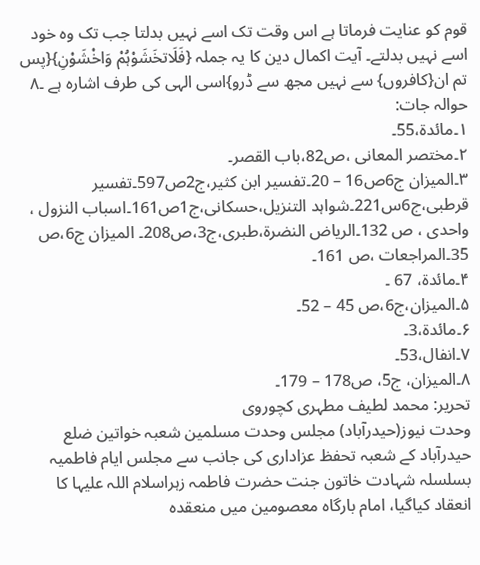قوم کو عنایت فرماتا ہے اس وقت تک اسے نہیں بدلتا جب تک وہ خود اسے نہیں بدلتے۔ آیت اکمال دین کا یہ جملہ {فَلَاتخَشَوْہُمْ وَاخْشَوْنِ}{پس تم ان{کافروں} سے نہیں مجھ سے ڈرو}اسی الہی کی طرف اشارہ ہے ۔۸
حوالہ جات:
۱۔مائدۃ،55۔
۲۔مختصر المعانی ،ص82،باب القصر۔
۳۔المیزان ج6ص16 – 20۔تفسیر ابن کثیر،ج2ص597۔تفسیر قرطبی،ج6س221۔شواہد التنزیل،حسکانی،ج1ص161۔اسباب النزول ، واحدی ، ص 132۔الریاض النضرۃ،طبری،ج3،ص208۔ المیزان ج6،ص 35۔المراجعات ،ص 161۔
۴۔مائدۃ، 67 ۔
۵۔المیزان،ج6،ص 45 – 52۔
۶۔مائدۃ،3۔
۷۔انفال،53۔
۸۔المیزان، ج5، ص178 – 179۔
تحریر: محمد لطیف مطہری کچوروی
وحدت نیوز(حیدرآباد) مجلس وحدت مسلمین شعبہ خواتین ضلع حیدرآباد کے شعبہ تحفظ عزاداری کی جانب سے مجلس ایام فاطمیہ بسلسلہ شہادت خاتون جنت حضرت فاطمہ زہراسلام اللہ علیہا کا انعقاد کیاگیا، امام بارگاہ معصومین میں منعقدہ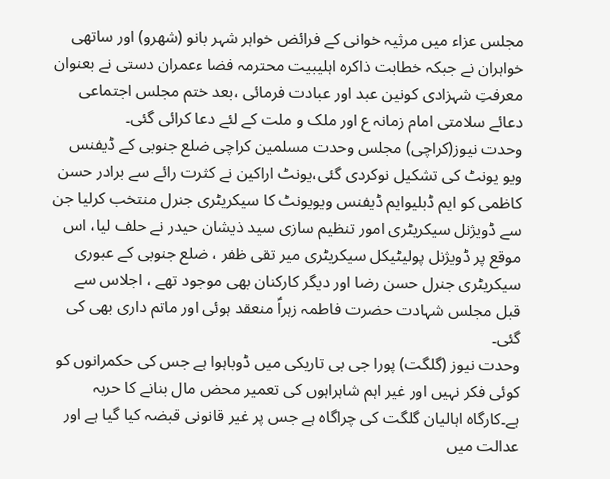مجلس عزاء میں مرثیہ خوانی کے فرائض خواہر شہر بانو (شھرو) اور ساتھی خواہران نے جبکہ خطابت ذاکرہ اہلیبیت محترمہ فضا ءعمران دستی نے بعنوان معرفتِ شہزادی کونین عبد اور عبادت فرمائی ،بعد ختم مجلس اجتماعی دعائے سلامتی امام زمانہ ع اور ملک و ملت کے لئے دعا کرائی گئی۔
وحدت نیوز(کراچی) مجلس وحدت مسلمین کراچی ضلع جنوبی کے ڈیفنس ویو یونٹ کی تشکیل نوکردی گئی،یونٹ اراکین نے کثرت رائے سے برادر حسن کاظمی کو ایم ڈبلیوایم ڈیفنس ویویونٹ کا سیکریٹری جنرل منتخب کرلیا جن سے ڈویژنل سیکریٹری امور تنظیم سازی سید ذیشان حیدر نے حلف لیا، اس موقع پر ڈویژنل پولیٹیکل سیکریٹری میر تقی ظفر ، ضلع جنوبی کے عبوری سیکریٹری جنرل حسن رضا اور دیگر کارکنان بھی موجود تھے ، اجلاس سے قبل مجلس شہادت حضرت فاطمہ زہراؑ منعقد ہوئی اور ماتم داری بھی کی گئی۔
وحدت نیوز (گلگت) پورا جی بی تاریکی میں ڈوباہوا ہے جس کی حکمرانوں کو کوئی فکر نہیں اور غیر اہم شاہراہوں کی تعمیر محض مال بنانے کا حربہ ہے۔کارگاہ اہالیان گلگت کی چراگاہ ہے جس پر غیر قانونی قبضہ کیا گیا ہے اور عدالت میں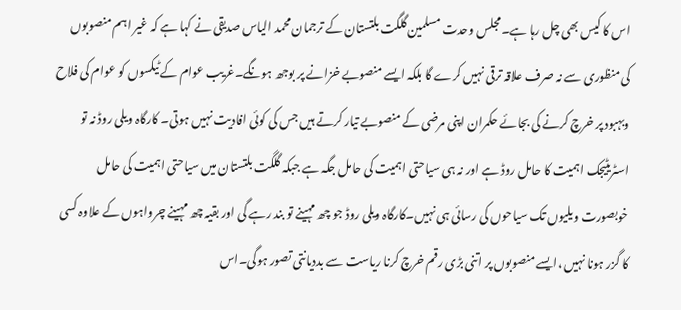اس کا کیس بھی چل رہا ہے۔مجلس وحدت مسلمین گلگت بلتستان کے ترجمان محمد الیاس صدیقی نے کہا ہے کہ غیر اہم منصوبوں کی منظوری سے نہ صرف علاقہ ترقی نہیں کرے گا بلکہ ایسے منصوبے خزانے پر بوجھ ہونگے۔غریب عوام کے ٹیکسوں کو عوام کی فلاح وبہبود پر خرچ کرنے کی بجائے حکمران اپنی مرضی کے منصوبے تیار کرتے ہیں جس کی کوئی افادیت نہیں ہوتی۔ کارگاہ ویلی روڈ نہ تو اسٹریٹیجک اہمیت کا حامل روڈ ہے اور نہ ہی سیاحتی اہمیت کی حامل جگہ ہے جبکہ گلگت بلتستان میں سیاحتی اہمیت کی حامل خوبصورت ویلیوں تک سیاحوں کی رسائی ہی نہیں۔کارگاہ ویلی روڈ جو چھ مہینے تو بند رہے گی اور بقیہ چھ مہینے چرواہوں کے علاوہ کسی کا گزر ہونا نہیں ،ایسے منصوبوں پر اتنی بڑی رقم خرچ کرنا ریاست سے بددیانتی تصور ہوگی۔اس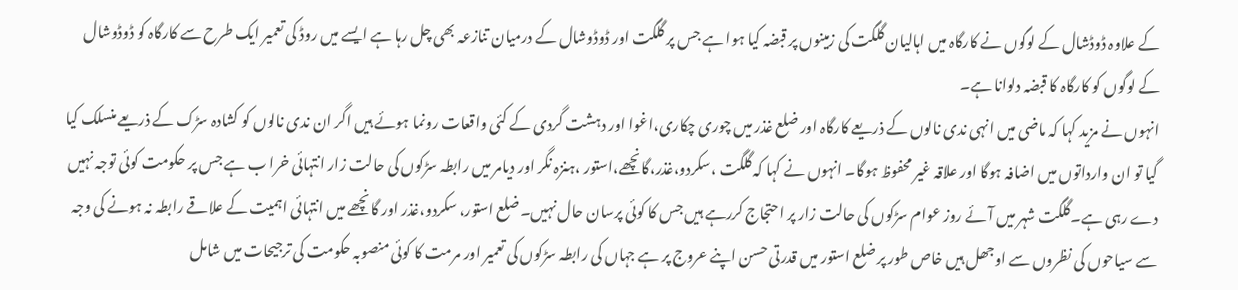کے علاوہ ڈوڈشال کے لوگوں نے کارگاہ میں اہالیان گلگت کی زمینوں پر قبضہ کیا ہوا ہے جس پر گلگت اور ڈوڈوشال کے درمیان تنازعہ بھی چل رہا ہے ایسے میں روڈ کی تعمیر ایک طرح سے کارگاہ کو ڈوڈوشال کے لوگوں کو کارگاہ کا قبضہ دلوانا ہے۔
انہوں نے مزید کہا کہ ماضی میں انہی ندی نالوں کے ذریعے کارگاہ اور ضلع غذر میں چوری چکاری،اغوا اور دہشت گردی کے کئی واقعات رونما ہوئے ہیں اگر ان ندی نالوں کو کشادہ سڑک کے ذریعے منسلک کیا گیا تو ان وارداتوں میں اضافہ ہوگا اور علاقہ غیر محفوظ ہوگا۔ انہوں نے کہا کہ گلگت ،سکردو،غذر،گانچھے،استور ،ہنزہ نگر اور دیامر میں رابطہ سڑکوں کی حالت زار انتہائی خرا ب ہے جس پر حکومت کوئی توجہ نہیں دے رہی ہے۔گلگت شہر میں آئے روز عوام سڑکوں کی حالت زار پر احتجاج کررہے ہیں جس کا کوئی پرسان حال نہیں۔ضلع استور، سکردو،غذر اور گانچھے میں انتہائی اہمیت کے علاقے رابطہ نہ ہونے کی وجہ سے سیاحوں کی نظروں سے اوجھل ہیں خاص طور پر ضلع استور میں قدرتی حسن اپنے عروج پر ہے جہاں کی رابطہ سڑکوں کی تعمیر اور مرمت کا کوئی منصوبہ حکومت کی ترجیحات میں شامل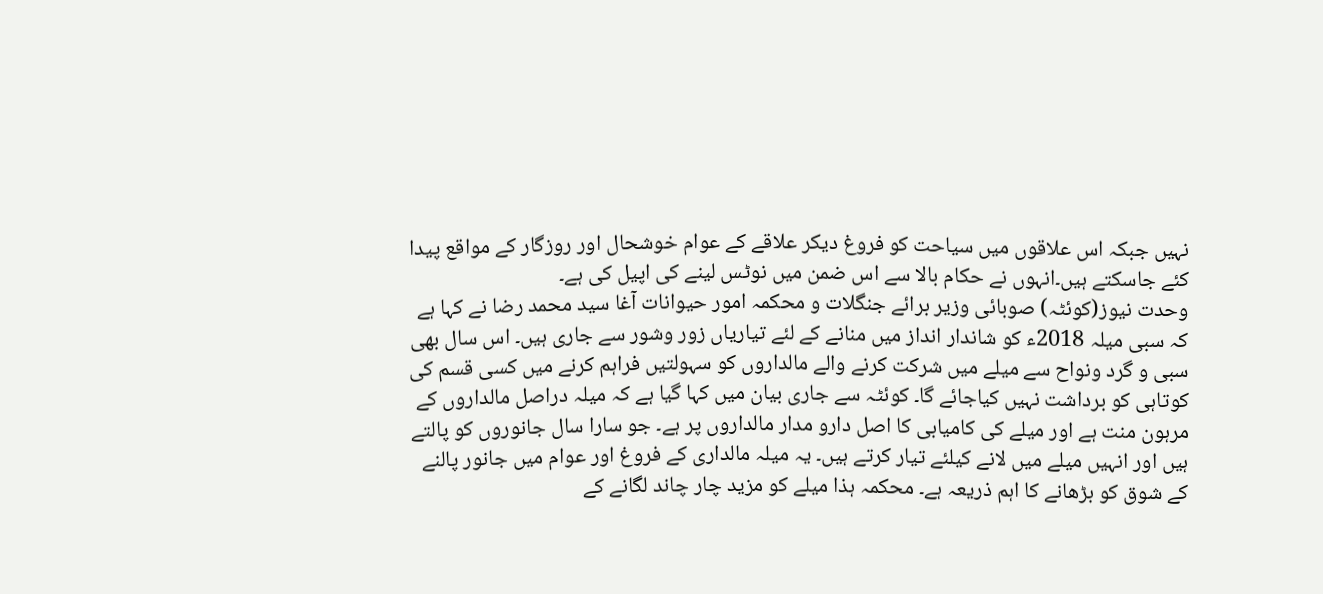نہیں جبکہ اس علاقوں میں سیاحت کو فروغ دیکر علاقے کے عوام خوشحال اور روزگار کے مواقع پیدا کئے جاسکتے ہیں۔انہوں نے حکام بالا سے اس ضمن میں نوٹس لینے کی اپیل کی ہے۔
وحدت نیوز(کوئٹہ) صوبائی وزیر برائے جنگلات و محکمہ امور حیوانات آغا سید محمد رضا نے کہا ہے کہ سبی میلہ 2018ء کو شاندار انداز میں منانے کے لئے تیاریاں زور وشور سے جاری ہیں۔ اس سال بھی سبی و گرد ونواح سے میلے میں شرکت کرنے والے مالداروں کو سہولتیں فراہم کرنے میں کسی قسم کی کوتاہی کو برداشت نہیں کیاجائے گا۔ کوئٹہ سے جاری بیان میں کہا گیا ہے کہ میلہ دراصل مالداروں کے مرہون منت ہے اور میلے کی کامیابی کا اصل دارو مدار مالداروں پر ہے۔ جو سارا سال جانوروں کو پالتے ہیں اور انہیں میلے میں لانے کیلئے تیار کرتے ہیں۔ یہ میلہ مالداری کے فروغ اور عوام میں جانور پالنے کے شوق کو بڑھانے کا اہم ذریعہ ہے۔ محکمہ ہذا میلے کو مزید چار چاند لگانے کے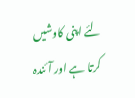لئے اپنی کاوشیں کرتا ہے اور آئندہ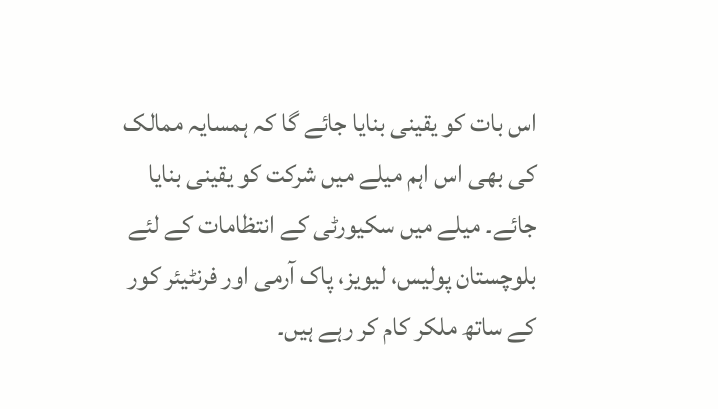اس بات کو یقینی بنایا جائے گا کہ ہمسایہ ممالک کی بھی اس اہم میلے میں شرکت کو یقینی بنایا جائے۔ میلے میں سکیورٹی کے انتظامات کے لئے بلوچستان پولیس، لیویز، پاک آرمی اور فرنٹیئر کور کے ساتھ ملکر کام کر رہے ہیں۔